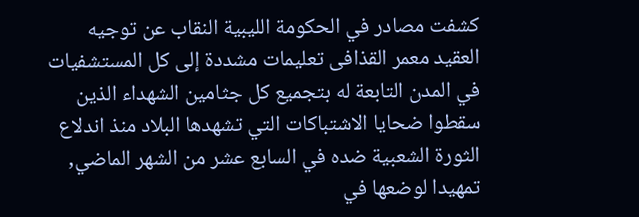كشفت مصادر في الحكومة الليبية النقاب عن توجيه العقيد معمر القذافى تعليمات مشددة إلى كل المستشفيات في المدن التابعة له بتجميع كل جثامين الشهداء الذين سقطوا ضحايا الاشتباكات التي تشهدها البلاد منذ اندلاع الثورة الشعبية ضده في السابع عشر من الشهر الماضي, تمهيدا لوضعها في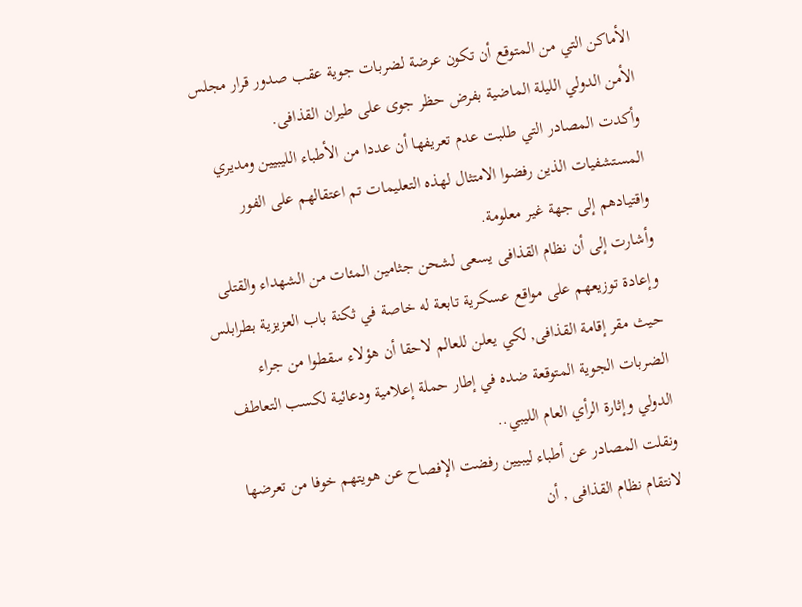الأماكن التي من المتوقع أن تكون عرضة لضربات جوية عقب صدور قرار مجلس الأمن الدولي الليلة الماضية بفرض حظر جوى على طيران القذافى.
وأكدت المصادر التي طلبت عدم تعريفها أن عددا من الأطباء الليبيين ومديري المستشفيات الذين رفضوا الامتثال لهذه التعليمات تم اعتقالهم على الفور واقتيادهم إلى جهة غير معلومة.
وأشارت إلى أن نظام القذافى يسعى لشحن جثامين المئات من الشهداء والقتلى وإعادة توزيعهم على مواقع عسكرية تابعة له خاصة في ثكنة باب العزيزية بطرابلس حيث مقر إقامة القذافى, لكي يعلن للعالم لاحقا أن هؤلاء سقطوا من جراء الضربات الجوية المتوقعة ضده في إطار حملة إعلامية ودعائية لكسب التعاطف الدولي وإثارة الرأي العام الليبي..
ونقلت المصادر عن أطباء ليبيين رفضت الإفصاح عن هويتهم خوفا من تعرضها لانتقام نظام القذافى , أن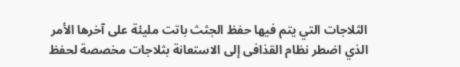الثلاجات التي يتم فيها حفظ الجثث باتت مليئة على آخرها الأمر الذي اضطر نظام القذافى إلى الاستعانة بثلاجات مخصصة لحفظ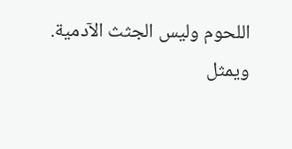اللحوم وليس الجثث الآدمية.
ويمثل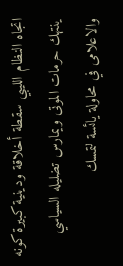اتجاه النظام الليبي سقطة أخلاقة ودينية كبيرة كونه ينتهك حرمات الموتى ويمارس تضليله السياسي والاعلامى في محاولة يائسة لتمسك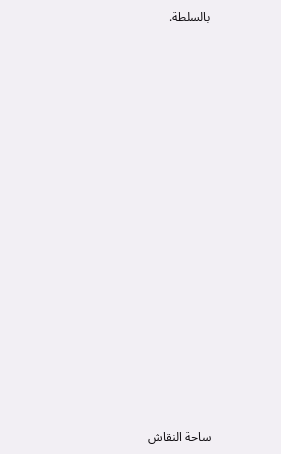بالسلطة.




















ساحة النقاش